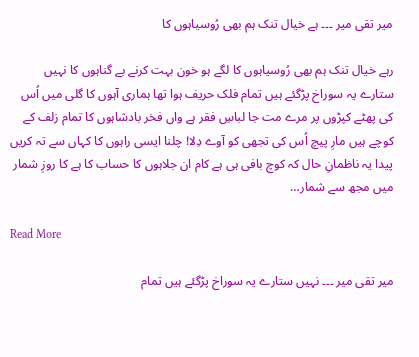میر تقی میر ۔۔۔ ہے خیال تنک ہم بھی رُوسیاہوں کا

رہے خیال تنک ہم بھی رُوسیاہوں کا لگے ہو خون بہت کرنے بے گناہوں کا نہیں ستارے یہ سوراخ پڑگئے ہیں تمام فلک حریف ہوا تھا ہماری آہوں کا گلی میں اُس کی پھٹے کپڑوں پر مرے مت جا لباسِ فقر ہے واں فخر بادشاہوں کا تمام زلف کے کوچے ہیں مارِ پیچ اُس کی تجھی کو آوے دِلا! چلنا ایسی راہوں کا کہاں سے تہ کریں پیدا یہ ناظمانِ حال کہ کوچ بافی ہی ہے کام ان جلاہوں کا حساب کا ہے کا روزِ شمار میں مجھ سے شمار…

Read More

میر تقی میر ۔۔۔ نہیں ستارے یہ سوراخ پڑگئے ہیں تمام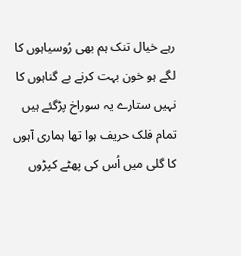رہے خیال تنک ہم بھی رُوسیاہوں کا لگے ہو خون بہت کرنے بے گناہوں کا نہیں ستارے یہ سوراخ پڑگئے ہیں تمام فلک حریف ہوا تھا ہماری آہوں کا گلی میں اُس کی پھٹے کپڑوں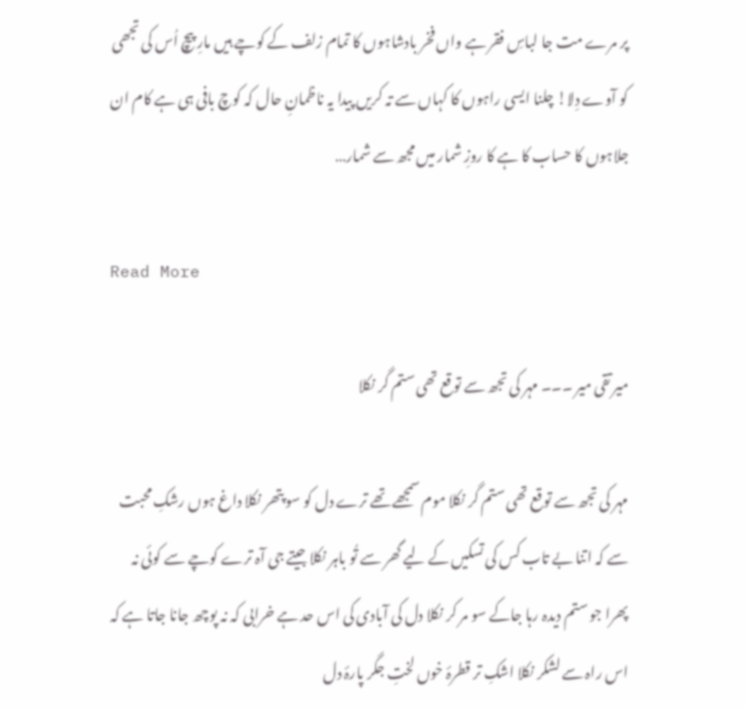پر مرے مت جا لباسِ فقر ہے واں فخر بادشاہوں کا تمام زلف کے کوچے ہیں مارِ پیچ اُس کی تجھی کو آوے دِلا! چلنا ایسی راہوں کا کہاں سے تہ کریں پیدا یہ ناظمانِ حال کہ کوچ بافی ہی ہے کام ان جلاہوں کا حساب کا ہے کا روزِ شمار میں مجھ سے شمار…

Read More

میر تقی میر ۔۔۔ مہر کی تجھ سے توقع تھی ستم گر نکلا

مہر کی تجھ سے توقع تھی ستم گر نکلا موم سمجھے تھے ترے دل کو سو پتھر نکلا داغ ہوں رشکِ محبت سے کہ اتنا بے تاب کس کی تسکیں کے لیے گھر سے تُو باہر نکلا جیتے جی آہ ترے کوچے سے کوئی نہ پھرا جو ستم دیدہ رہا جاکے سو مر کر نکلا دل کی آبادی کی اس حد ہے خرابی کہ نہ پوچھ جانا جاتا ہے کہ اس راہ سے لشکر نکلا اشکِ تر قطرۂ خوں لختِ جگر پارۂ دل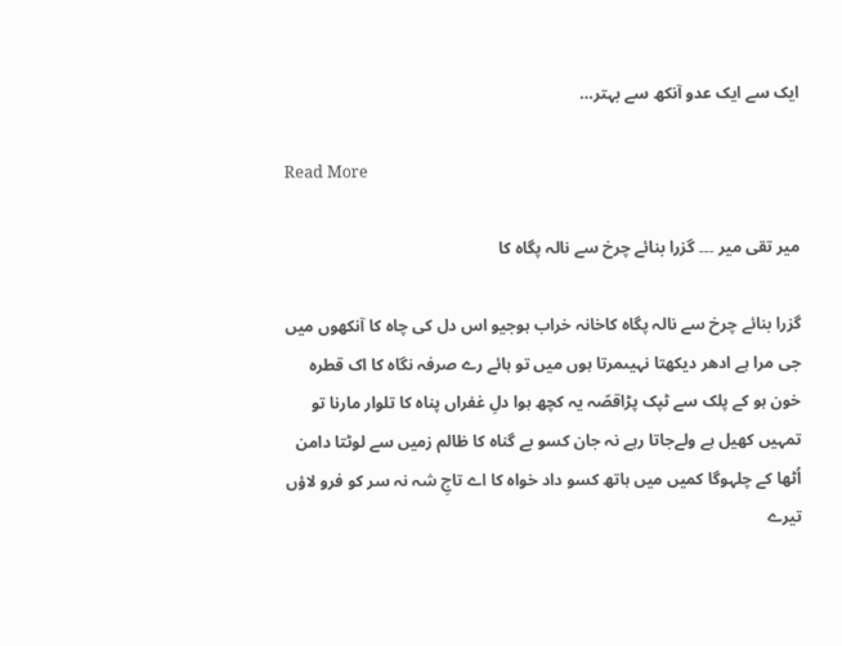ایک سے ایک عدو آنکھ سے بہتر…

Read More

میر تقی میر ۔۔۔ گزرا بنائے چرخ سے نالہ پگاہ کا

گزرا بنائے چرخ سے نالہ پگاہ کاخانہ خراب ہوجیو اس دل کی چاہ کا آنکھوں میں جی مرا ہے ادھر دیکھتا نہیںمرتا ہوں میں تو ہائے رے صرفہ نگاہ کا اک قطرہ خون ہو کے پلک سے ٹپک پڑاقصّہ یہ کچھ ہوا دلِ غفراں پناہ کا تلوار مارنا تو تمہیں کھیل ہے ولےجاتا رہے نہ جان کسو بے گناہ کا ظالم زمیں سے لوٹتا دامن اُٹھا کے چلہوگا کمیں میں ہاتھ کسو داد خواہ کا اے تاجِ شہ نہ سر کو فرو لاؤں تیرے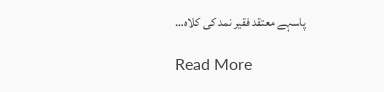پاسہے معتقد فقیر نمد کی کلاہ…

Read More